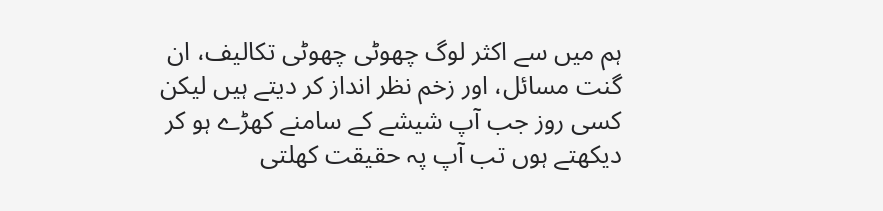ہم میں سے اکثر لوگ چھوٹی چھوٹی تکالیف، ان گنت مسائل، اور زخم نظر انداز کر دیتے ہیں لیکن کسی روز جب آپ شیشے کے سامنے کھڑے ہو کر دیکھتے ہوں تب آپ پہ حقیقت کھلتی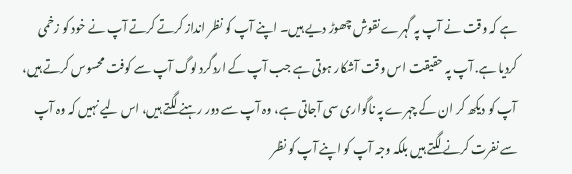ہے کہ وقت نے آپ پہ گہرے نقوش چھوڑ دیے ہیں۔ اپنے آپ کو نظر انداز کرتے کرتے آپ نے خود کو زخمی کردیا ہے. آپ پہ حقیقت اس وقت آشکار ہوتی ہے جب آپ کے اردگرد لوگ آپ سے کوفت محسوس کرتے ہیں، آپ کو دیکھ کر ان کے چہرے پہ ناگواری سی آجاتی ہے، وہ آپ سے دور رہنے لگتے ہیں، اس لیے نہیں کہ وہ آپ سے نفرت کرنے لگتے ہیں بلکہ وجہ آپ کو اپنے آپ کو نظر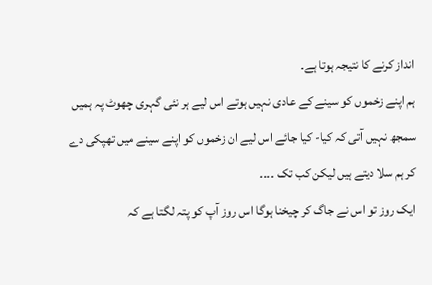انداز کرنے کا نتیجہ ہوتا ہے۔
ہم اپنے زخموں کو سینے کے عادی نہیں ہوتے اس لیے ہر نئی گہری چھوٹ پہ ہمیں سمجھ نہیں آتی کہ کیا- کیا جائے اس لیے ان زخموں کو اپنے سینے میں تھپکی دے کر ہم سلا دیتے ہیں لیکن کب تک ۔۔۔۔
ایک روز تو اس نے جاگ کر چیخنا ہوگا اس روز آپ کو پتہ لگتا ہے کہ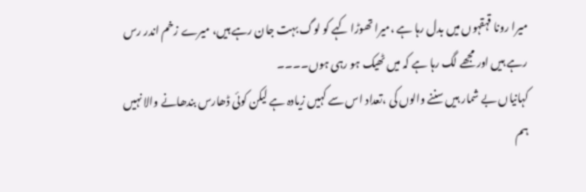میرا رونا قہقہوں میں بدل رہا ہے ،میرا تھوڑا کہے کو لوگ بہت جان رہے ہیں، میرے زخم اندر رس رہے ہیں اور مجھے لگ رہا ہے کہ میں ٹھیک ہو رہی ہوں۔۔۔۔
کہانیاں بے شمار ہیں سننے والوں کی ،تعداد اس سے کہیں زیادہ ہے لیکن کوئی ڈھارس بندھانے والا نہیں ہم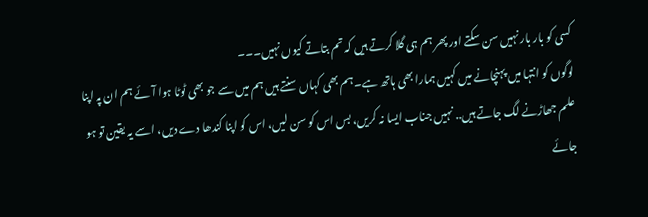کسی کو بار بار نہیں سن سکتے اور پھر ہم ہی گلا کرتے ہیں کہ تم بتاتے کیوں نہیں۔۔۔
لوگوں کو انتہا میں پہنچانے میں کہیں ہمارا بھی ہاتھ ہے۔ ہم بھی کہاں سنتے ہیں ہم میں سے جو بھی ٹوٹا ہوا آئے ہم ان پہ اپنا علم جھاڑنے لگ جاتے ہیں.. نہیں جناب ایسا نہ کریں، بس اس کو سن لیں، اس کو اپنا کندھا دے دیں، اسے یہ یقین تو ہو جائے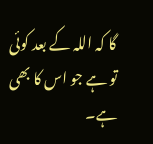گا کہ اللہ کے بعد کوئی تو ہے جو اس کا بھی ہے۔